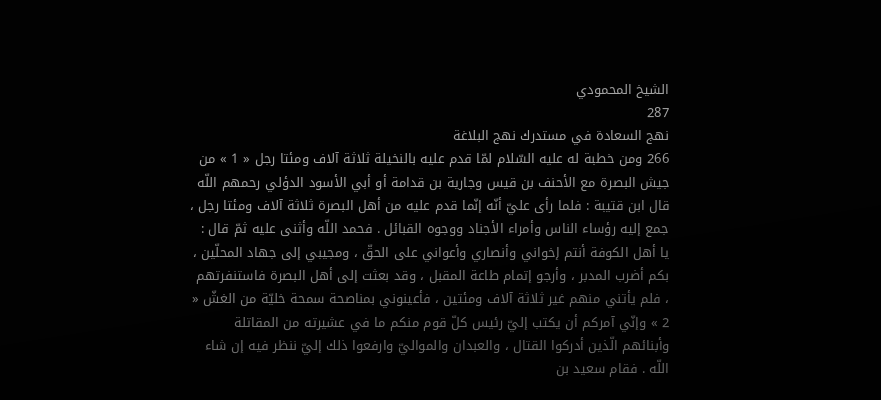الشيخ المحمودي
287
نهج السعادة في مستدرك نهج البلاغة
266 ومن خطبة له عليه السّلام لمّا قدم عليه بالنخيلة ثلاثة آلاف ومئتا رجل « 1 » من جيش البصرة مع الأحنف بن قيس وجارية بن قدامة أو أبي الأسود الدؤلي رحمهم اللّه قال ابن قتيبة : فلما رأى عليّ أنّه إنّما قدم عليه من أهل البصرة ثلاثة آلاف ومئتا رجل ، جمع إليه رؤساء الناس وأمراء الأجناد ووجوه القبائل . فحمد اللّه وأثنى عليه ثمّ قال : يا أهل الكوفة أنتم إخواني وأنصاري وأعواني على الحقّ ، ومجيبي إلى جهاد المحلّين ، بكم أضرب المدبر ، وأرجو إتمام طاعة المقبل ، وقد بعثت إلى أهل البصرة فاستنفرتهم ، فلم يأتني منهم غير ثلاثة آلاف ومئتين ، فأعينوني بمناصحة سمحة خليّة من الغشّ « 2 » وإنّي آمركم أن يكتب إليّ رئيس كلّ قوم منكم ما في عشيرته من المقاتلة وأبنائهم الّذين أدركوا القتال ، والعبدان والمواليّ وارفعوا ذلك إليّ ننظر فيه إن شاء اللّه . فقام سعيد بن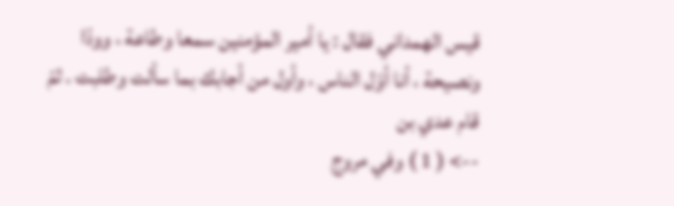قيس الهمداني فقال : يا أمير المؤمنين سمعا وطاعة ، وودّا ونصيحة ، أنا أوّل الناس ، وأول من أجابك بما سألت وطلبت . ثمّ قام عدي بن
--> ( 1 ) وفي مروج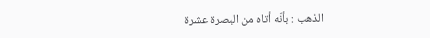الذهب : بأنّه أتاه من البصرة عشرة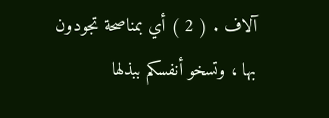آلاف . ( 2 ) أي بمناصحة تجودون بها ، وتسخو أنفسكم ببذلها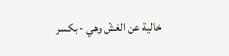خالية عن الغشّ وهي - بكسر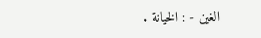الغين - : الخيانة .